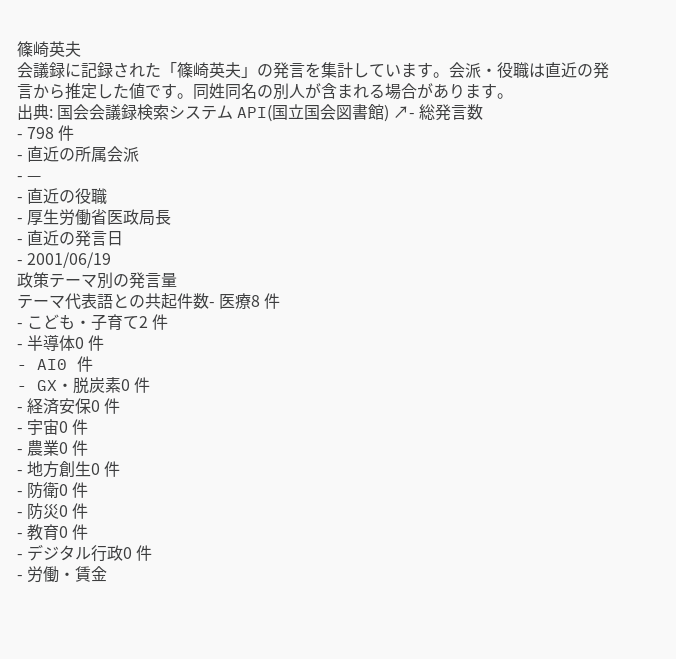篠崎英夫
会議録に記録された「篠崎英夫」の発言を集計しています。会派・役職は直近の発言から推定した値です。同姓同名の別人が含まれる場合があります。
出典: 国会会議録検索システム API(国立国会図書館) ↗- 総発言数
- 798 件
- 直近の所属会派
- —
- 直近の役職
- 厚生労働省医政局長
- 直近の発言日
- 2001/06/19
政策テーマ別の発言量
テーマ代表語との共起件数- 医療8 件
- こども・子育て2 件
- 半導体0 件
- AI0 件
- GX・脱炭素0 件
- 経済安保0 件
- 宇宙0 件
- 農業0 件
- 地方創生0 件
- 防衛0 件
- 防災0 件
- 教育0 件
- デジタル行政0 件
- 労働・賃金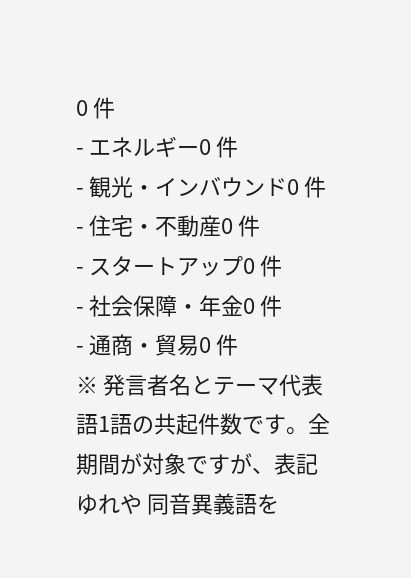0 件
- エネルギー0 件
- 観光・インバウンド0 件
- 住宅・不動産0 件
- スタートアップ0 件
- 社会保障・年金0 件
- 通商・貿易0 件
※ 発言者名とテーマ代表語1語の共起件数です。全期間が対象ですが、表記ゆれや 同音異義語を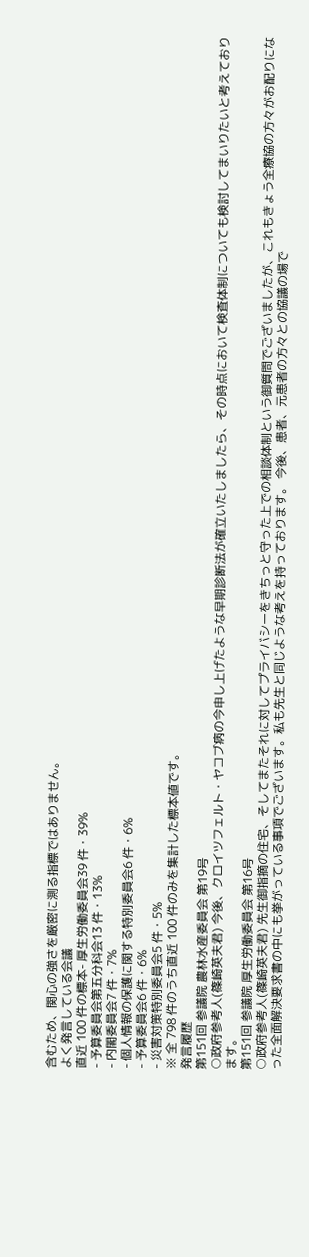含むため、関心の強さを厳密に測る指標ではありません。
よく発言している会議
直近 100 件の標本- 厚生労働委員会39 件・39%
- 予算委員会第五分科会13 件・13%
- 内閣委員会7 件・7%
- 個人情報の保護に関する特別委員会6 件・6%
- 予算委員会6 件・6%
- 災害対策特別委員会5 件・5%
※ 全 798 件のうち直近 100 件のみを集計した標本値です。
発言履歴
第151回 参議院 農林水産委員会 第19号
○政府参考人(篠崎英夫君) 今後、クロイツフェルト・ヤコブ病の今申し上げたような早期診断法が確立いたしましたら、その時点において検査体制についても検討してまいりたいと考えております。
第151回 参議院 厚生労働委員会 第16号
○政府参考人(篠崎英夫君) 先生御指摘の住宅、そしてまたそれに対してプライバシーをきちっと守った上での相談体制という御質問でございましたが、これもきょう全療協の方々がお配りになった全面解決要求書の中にも挙がっている事項でございます。私も先生と同じような考えを持っております。 今後、患者、元患者の方々との協議の場で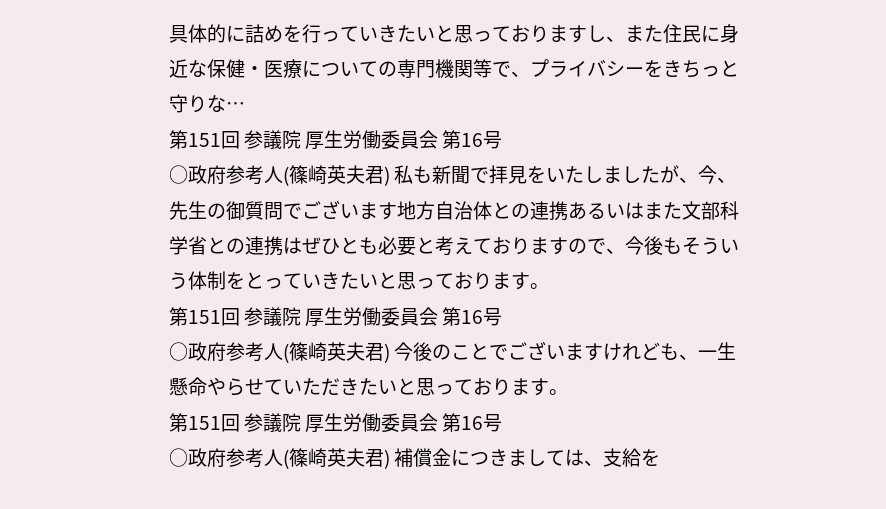具体的に詰めを行っていきたいと思っておりますし、また住民に身近な保健・医療についての専門機関等で、プライバシーをきちっと守りな…
第151回 参議院 厚生労働委員会 第16号
○政府参考人(篠崎英夫君) 私も新聞で拝見をいたしましたが、今、先生の御質問でございます地方自治体との連携あるいはまた文部科学省との連携はぜひとも必要と考えておりますので、今後もそういう体制をとっていきたいと思っております。
第151回 参議院 厚生労働委員会 第16号
○政府参考人(篠崎英夫君) 今後のことでございますけれども、一生懸命やらせていただきたいと思っております。
第151回 参議院 厚生労働委員会 第16号
○政府参考人(篠崎英夫君) 補償金につきましては、支給を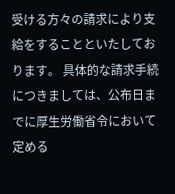受ける方々の請求により支給をすることといたしております。 具体的な請求手続につきましては、公布日までに厚生労働省令において定める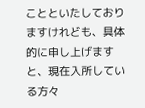ことといたしておりますけれども、具体的に申し上げますと、現在入所している方々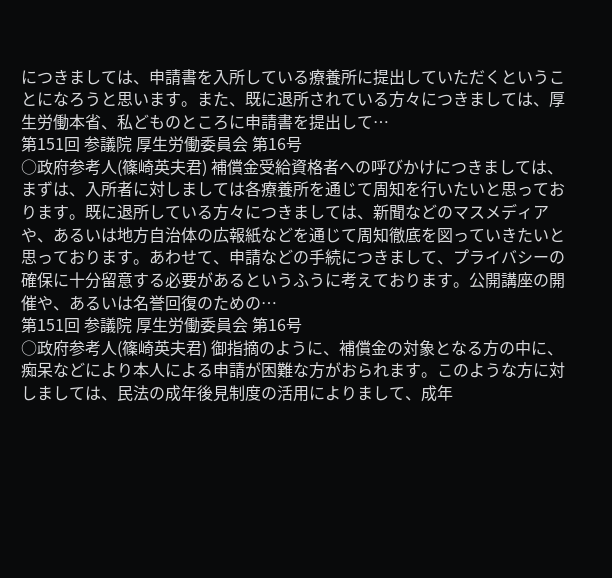につきましては、申請書を入所している療養所に提出していただくということになろうと思います。また、既に退所されている方々につきましては、厚生労働本省、私どものところに申請書を提出して…
第151回 参議院 厚生労働委員会 第16号
○政府参考人(篠崎英夫君) 補償金受給資格者への呼びかけにつきましては、まずは、入所者に対しましては各療養所を通じて周知を行いたいと思っております。既に退所している方々につきましては、新聞などのマスメディアや、あるいは地方自治体の広報紙などを通じて周知徹底を図っていきたいと思っております。あわせて、申請などの手続につきまして、プライバシーの確保に十分留意する必要があるというふうに考えております。公開講座の開催や、あるいは名誉回復のための…
第151回 参議院 厚生労働委員会 第16号
○政府参考人(篠崎英夫君) 御指摘のように、補償金の対象となる方の中に、痴呆などにより本人による申請が困難な方がおられます。このような方に対しましては、民法の成年後見制度の活用によりまして、成年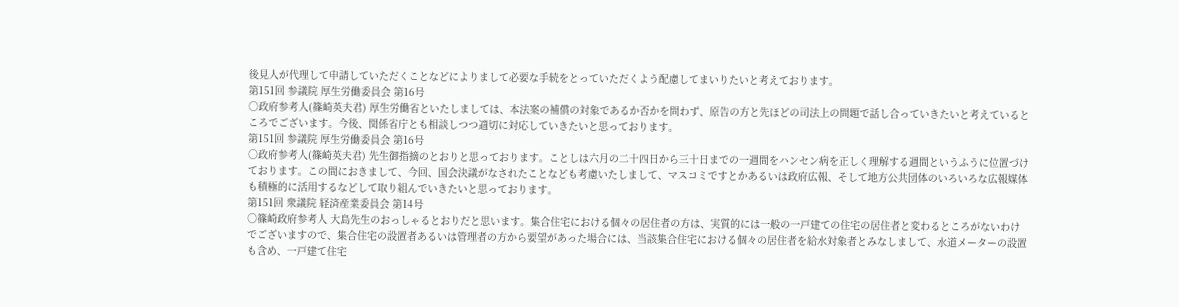後見人が代理して申請していただくことなどによりまして必要な手続をとっていただくよう配慮してまいりたいと考えております。
第151回 参議院 厚生労働委員会 第16号
○政府参考人(篠崎英夫君) 厚生労働省といたしましては、本法案の補償の対象であるか否かを問わず、原告の方と先ほどの司法上の問題で話し合っていきたいと考えているところでございます。今後、関係省庁とも相談しつつ適切に対応していきたいと思っております。
第151回 参議院 厚生労働委員会 第16号
○政府参考人(篠崎英夫君) 先生御指摘のとおりと思っております。ことしは六月の二十四日から三十日までの一週間をハンセン病を正しく理解する週間というふうに位置づけております。この間におきまして、今回、国会決議がなされたことなども考慮いたしまして、マスコミですとかあるいは政府広報、そして地方公共団体のいろいろな広報媒体も積極的に活用するなどして取り組んでいきたいと思っております。
第151回 衆議院 経済産業委員会 第14号
○篠崎政府参考人 大島先生のおっしゃるとおりだと思います。集合住宅における個々の居住者の方は、実質的には一般の一戸建ての住宅の居住者と変わるところがないわけでございますので、集合住宅の設置者あるいは管理者の方から要望があった場合には、当該集合住宅における個々の居住者を給水対象者とみなしまして、水道メーターの設置も含め、一戸建て住宅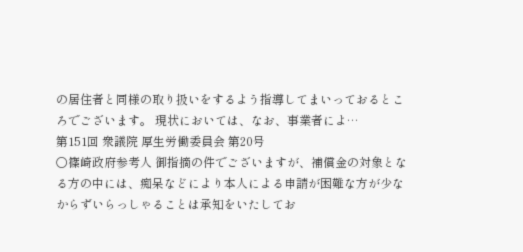の居住者と同様の取り扱いをするよう指導してまいっておるところでございます。 現状においては、なお、事業者によ…
第151回 衆議院 厚生労働委員会 第20号
○篠崎政府参考人 御指摘の件でございますが、補償金の対象となる方の中には、痴呆などにより本人による申請が困難な方が少なからずいらっしゃることは承知をいたしてお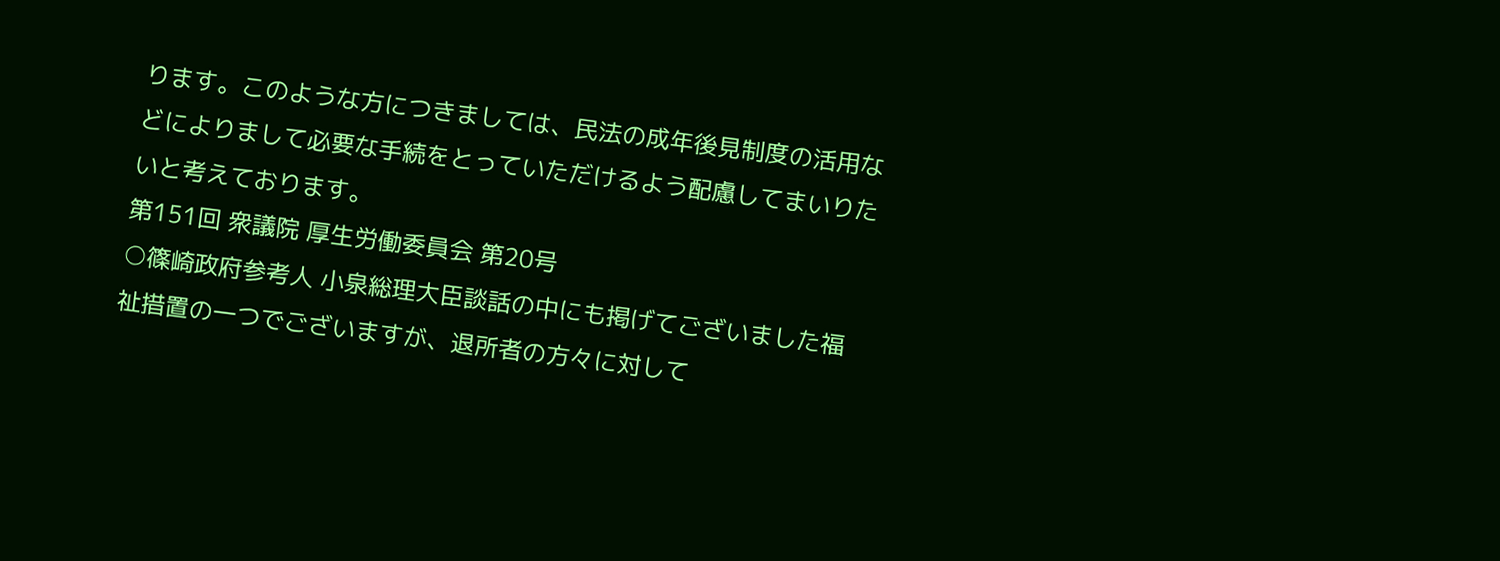ります。このような方につきましては、民法の成年後見制度の活用などによりまして必要な手続をとっていただけるよう配慮してまいりたいと考えております。
第151回 衆議院 厚生労働委員会 第20号
○篠崎政府参考人 小泉総理大臣談話の中にも掲げてございました福祉措置の一つでございますが、退所者の方々に対して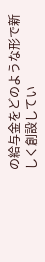の給与金をどのような形で新しく創設してい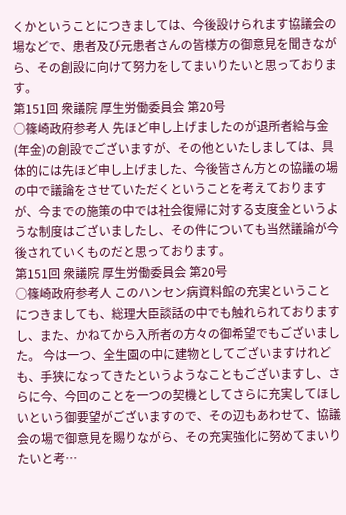くかということにつきましては、今後設けられます協議会の場などで、患者及び元患者さんの皆様方の御意見を聞きながら、その創設に向けて努力をしてまいりたいと思っております。
第151回 衆議院 厚生労働委員会 第20号
○篠崎政府参考人 先ほど申し上げましたのが退所者給与金(年金)の創設でございますが、その他といたしましては、具体的には先ほど申し上げました、今後皆さん方との協議の場の中で議論をさせていただくということを考えておりますが、今までの施策の中では社会復帰に対する支度金というような制度はございましたし、その件についても当然議論が今後されていくものだと思っております。
第151回 衆議院 厚生労働委員会 第20号
○篠崎政府参考人 このハンセン病資料館の充実ということにつきましても、総理大臣談話の中でも触れられておりますし、また、かねてから入所者の方々の御希望でもございました。 今は一つ、全生園の中に建物としてございますけれども、手狭になってきたというようなこともございますし、さらに今、今回のことを一つの契機としてさらに充実してほしいという御要望がございますので、その辺もあわせて、協議会の場で御意見を賜りながら、その充実強化に努めてまいりたいと考…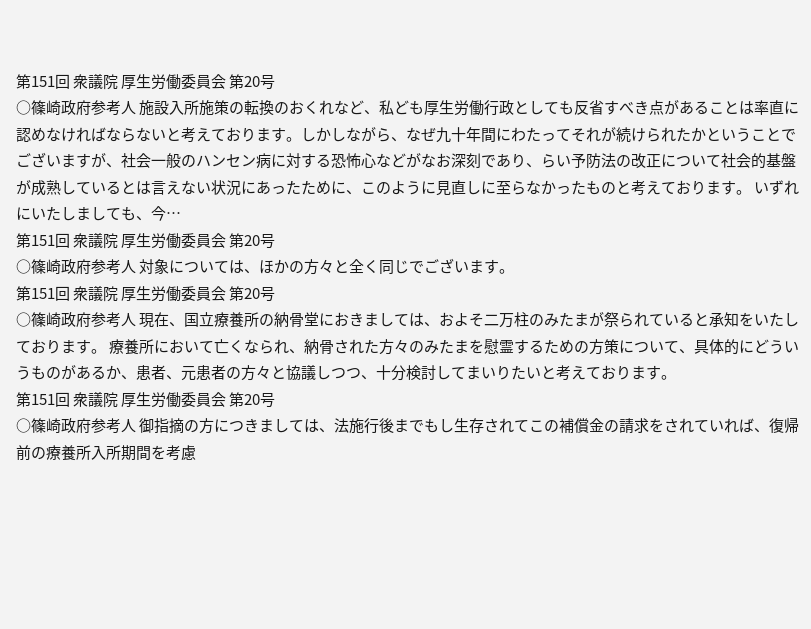第151回 衆議院 厚生労働委員会 第20号
○篠崎政府参考人 施設入所施策の転換のおくれなど、私ども厚生労働行政としても反省すべき点があることは率直に認めなければならないと考えております。しかしながら、なぜ九十年間にわたってそれが続けられたかということでございますが、社会一般のハンセン病に対する恐怖心などがなお深刻であり、らい予防法の改正について社会的基盤が成熟しているとは言えない状況にあったために、このように見直しに至らなかったものと考えております。 いずれにいたしましても、今…
第151回 衆議院 厚生労働委員会 第20号
○篠崎政府参考人 対象については、ほかの方々と全く同じでございます。
第151回 衆議院 厚生労働委員会 第20号
○篠崎政府参考人 現在、国立療養所の納骨堂におきましては、およそ二万柱のみたまが祭られていると承知をいたしております。 療養所において亡くなられ、納骨された方々のみたまを慰霊するための方策について、具体的にどういうものがあるか、患者、元患者の方々と協議しつつ、十分検討してまいりたいと考えております。
第151回 衆議院 厚生労働委員会 第20号
○篠崎政府参考人 御指摘の方につきましては、法施行後までもし生存されてこの補償金の請求をされていれば、復帰前の療養所入所期間を考慮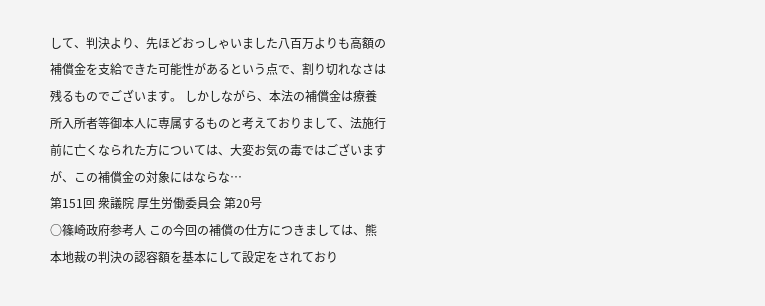して、判決より、先ほどおっしゃいました八百万よりも高額の補償金を支給できた可能性があるという点で、割り切れなさは残るものでございます。 しかしながら、本法の補償金は療養所入所者等御本人に専属するものと考えておりまして、法施行前に亡くなられた方については、大変お気の毒ではございますが、この補償金の対象にはならな…
第151回 衆議院 厚生労働委員会 第20号
○篠崎政府参考人 この今回の補償の仕方につきましては、熊本地裁の判決の認容額を基本にして設定をされており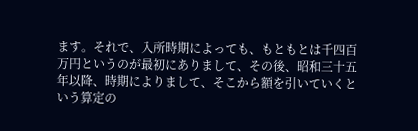ます。それで、入所時期によっても、もともとは千四百万円というのが最初にありまして、その後、昭和三十五年以降、時期によりまして、そこから額を引いていくという算定の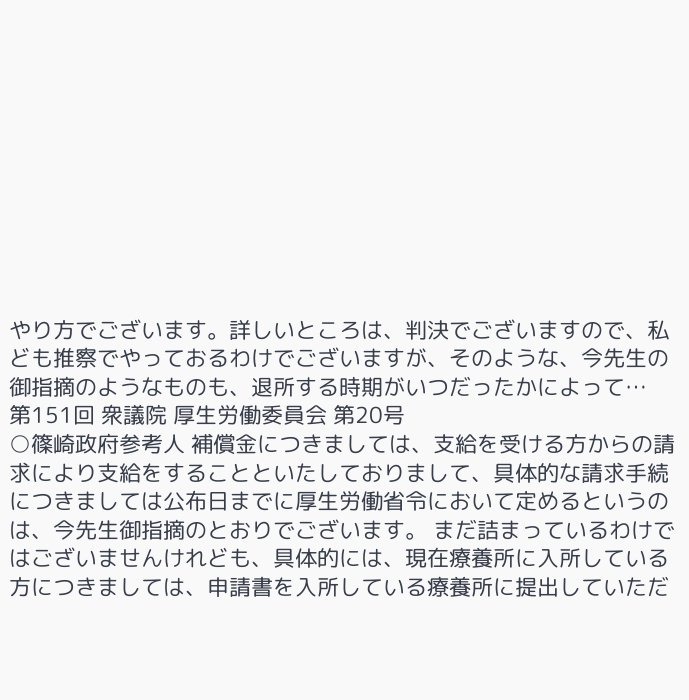やり方でございます。詳しいところは、判決でございますので、私ども推察でやっておるわけでございますが、そのような、今先生の御指摘のようなものも、退所する時期がいつだったかによって…
第151回 衆議院 厚生労働委員会 第20号
○篠崎政府参考人 補償金につきましては、支給を受ける方からの請求により支給をすることといたしておりまして、具体的な請求手続につきましては公布日までに厚生労働省令において定めるというのは、今先生御指摘のとおりでございます。 まだ詰まっているわけではございませんけれども、具体的には、現在療養所に入所している方につきましては、申請書を入所している療養所に提出していただ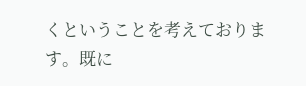くということを考えております。既に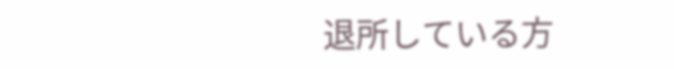退所している方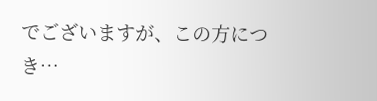でございますが、この方につき…